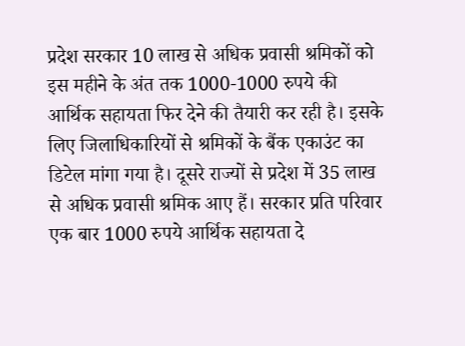प्रदेश सरकार 10 लाख से अधिक प्रवासी श्रमिकों को इस महीने के अंत तक 1000-1000 रुपये की आर्थिक सहायता फिर देने की तैयारी कर रही है। इसके लिए जिलाधिकारियों से श्रमिकों के बैंक एकाउंट का डिटेल मांगा गया है। दूसरे राज्यों से प्रदेश में 35 लाख से अधिक प्रवासी श्रमिक आए हैं। सरकार प्रति परिवार एक बार 1000 रुपये आर्थिक सहायता दे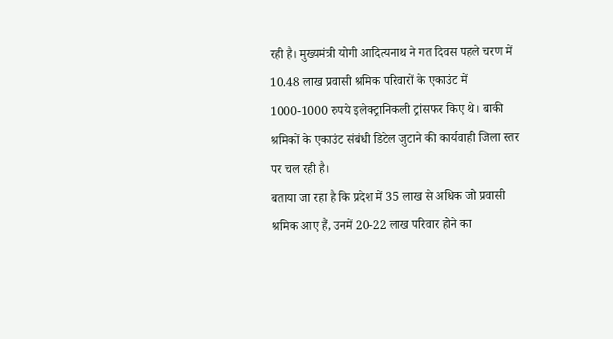रही है। मुख्यमंत्री योगी आदित्यनाथ ने गत दिवस पहले चरण में 10.48 लाख प्रवासी श्रमिक परिवारों के एकाउंट में 1000-1000 रुपये इलेक्ट्रानिकली ट्रांसफर किए थे। बाकी श्रमिकों के एकाउंट संबंधी डिटेल जुटाने की कार्यवाही जिला स्तर पर चल रही है।
बताया जा रहा है कि प्रदेश में 35 लाख से अधिक जो प्रवासी श्रमिक आए हैं, उनमें 20-22 लाख परिवार होने का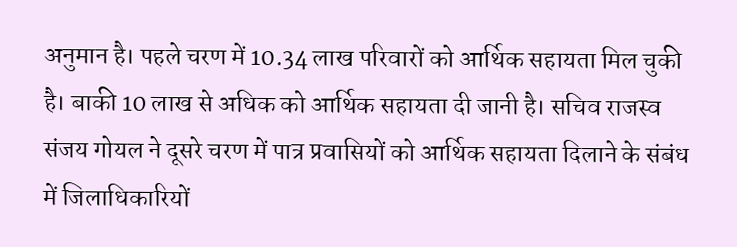अनुमान है। पहले चरण में 10.34 लाख परिवारों को आर्थिक सहायता मिल चुकी है। बाकी 10 लाख से अधिक को आर्थिक सहायता दी जानी है। सचिव राजस्व संजय गोयल ने दूसरे चरण में पात्र प्रवासियों को आर्थिक सहायता दिलाने के संबंध में जिलाधिकारियों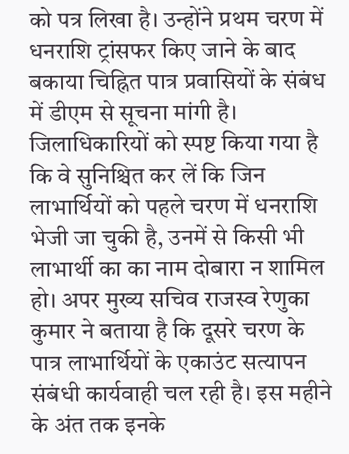को पत्र लिखा है। उन्होंने प्रथम चरण में धनराशि ट्रांसफर किए जाने के बाद बकाया चिह्नित पात्र प्रवासियों के संबंध में डीएम से सूचना मांगी है।
जिलाधिकारियों को स्पष्ट किया गया है कि वे सुनिश्चित कर लें कि जिन लाभार्थियों को पहले चरण में धनराशि भेजी जा चुकी है, उनमें से किसी भी लाभार्थी का का नाम दोबारा न शामिल हो। अपर मुख्य सचिव राजस्व रेणुका कुमार ने बताया है कि दूसरे चरण के पात्र लाभार्थियों के एकाउंट सत्यापन संबंधी कार्यवाही चल रही है। इस महीने के अंत तक इनके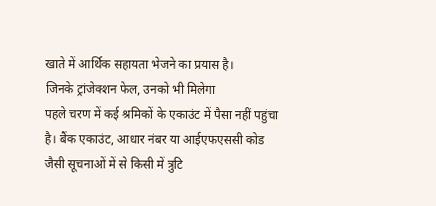खाते में आर्थिक सहायता भेजने का प्रयास है।
जिनके ट्रांजेक्शन फेल, उनको भी मिलेगा
पहले चरण में कई श्रमिकों के एकाउंट में पैसा नहीं पहुंचा है। बैंक एकाउंट, आधार नंबर या आईएफएससी कोड जैसी सूचनाओं में से किसी में त्रुटि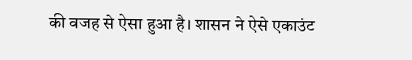की वजह से ऐसा हुआ है। शासन ने ऐसे एकाउंट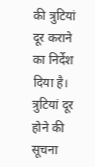की त्रुटियां दूर कराने का निर्देश दिया है। त्रुटियां दूर होने की सूचना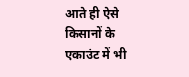आते ही ऐसे किसानों के एकाउंट में भी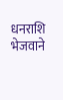धनराशि भेजवाने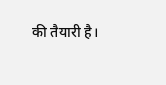की तैयारी है।